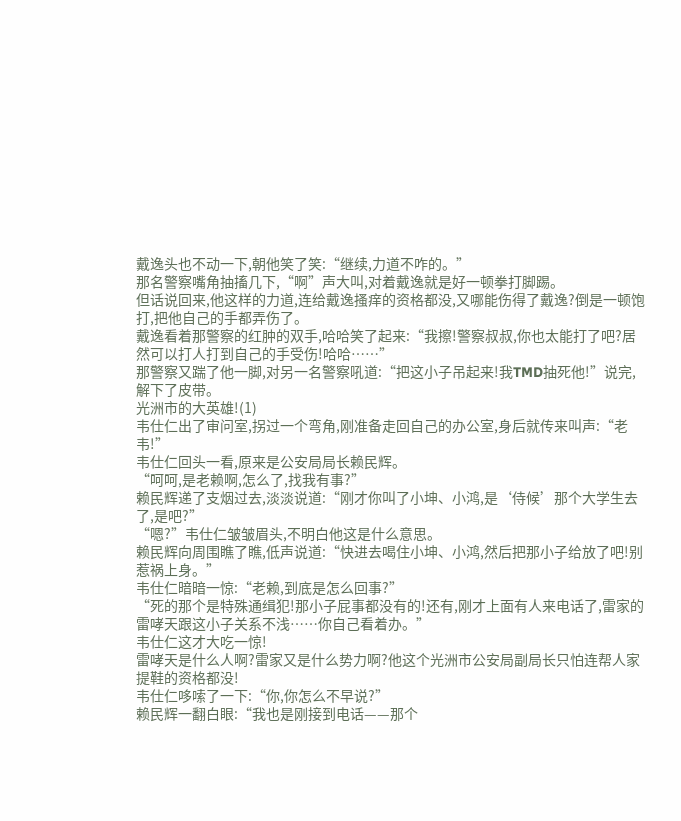戴逸头也不动一下,朝他笑了笑:“继续,力道不咋的。”
那名警察嘴角抽搐几下,“啊”声大叫,对着戴逸就是好一顿拳打脚踢。
但话说回来,他这样的力道,连给戴逸搔痒的资格都没,又哪能伤得了戴逸?倒是一顿饱打,把他自己的手都弄伤了。
戴逸看着那警察的红肿的双手,哈哈笑了起来:“我擦!警察叔叔,你也太能打了吧?居然可以打人打到自己的手受伤!哈哈……”
那警察又踹了他一脚,对另一名警察吼道:“把这小子吊起来!我TMD抽死他!”说完,解下了皮带。
光洲市的大英雄!(1)
韦仕仁出了审问室,拐过一个弯角,刚准备走回自己的办公室,身后就传来叫声:“老韦!”
韦仕仁回头一看,原来是公安局局长赖民辉。
“呵呵,是老赖啊,怎么了,找我有事?”
赖民辉递了支烟过去,淡淡说道:“刚才你叫了小坤、小鸿,是‘侍候’那个大学生去了,是吧?”
“嗯?”韦仕仁皱皱眉头,不明白他这是什么意思。
赖民辉向周围瞧了瞧,低声说道:“快进去喝住小坤、小鸿,然后把那小子给放了吧!别惹祸上身。”
韦仕仁暗暗一惊:“老赖,到底是怎么回事?”
“死的那个是特殊通缉犯!那小子屁事都没有的!还有,刚才上面有人来电话了,雷家的雷哮天跟这小子关系不浅……你自己看着办。”
韦仕仁这才大吃一惊!
雷哮天是什么人啊?雷家又是什么势力啊?他这个光洲市公安局副局长只怕连帮人家提鞋的资格都没!
韦仕仁哆嗦了一下:“你,你怎么不早说?”
赖民辉一翻白眼:“我也是刚接到电话——那个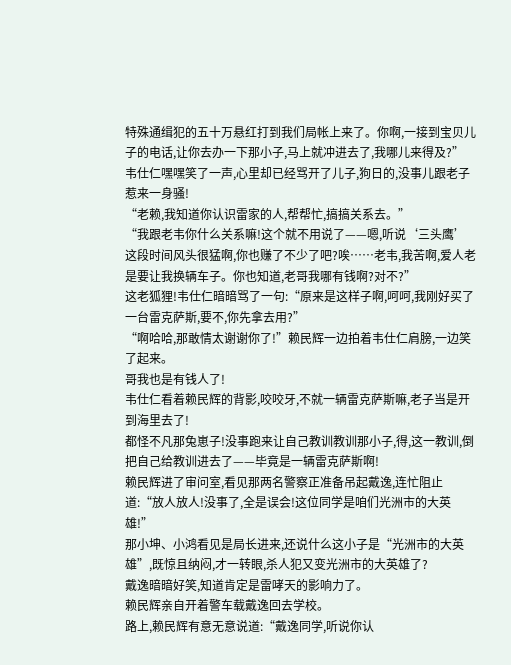特殊通缉犯的五十万悬红打到我们局帐上来了。你啊,一接到宝贝儿子的电话,让你去办一下那小子,马上就冲进去了,我哪儿来得及?”
韦仕仁嘿嘿笑了一声,心里却已经骂开了儿子,狗日的,没事儿跟老子惹来一身骚!
“老赖,我知道你认识雷家的人,帮帮忙,搞搞关系去。”
“我跟老韦你什么关系嘛!这个就不用说了——嗯,听说‘三头鹰’这段时间风头很猛啊,你也赚了不少了吧?唉……老韦,我苦啊,爱人老是要让我换辆车子。你也知道,老哥我哪有钱啊?对不?”
这老狐狸!韦仕仁暗暗骂了一句:“原来是这样子啊,呵呵,我刚好买了一台雷克萨斯,要不,你先拿去用?”
“啊哈哈,那敢情太谢谢你了!”赖民辉一边拍着韦仕仁肩膀,一边笑了起来。
哥我也是有钱人了!
韦仕仁看着赖民辉的背影,咬咬牙,不就一辆雷克萨斯嘛,老子当是开到海里去了!
都怪不凡那兔崽子!没事跑来让自己教训教训那小子,得,这一教训,倒把自己给教训进去了——毕竟是一辆雷克萨斯啊!
赖民辉进了审问室,看见那两名警察正准备吊起戴逸,连忙阻止道:“放人放人!没事了,全是误会!这位同学是咱们光洲市的大英雄!”
那小坤、小鸿看见是局长进来,还说什么这小子是“光洲市的大英雄”,既惊且纳闷,才一转眼,杀人犯又变光洲市的大英雄了?
戴逸暗暗好笑,知道肯定是雷哮天的影响力了。
赖民辉亲自开着警车载戴逸回去学校。
路上,赖民辉有意无意说道:“戴逸同学,听说你认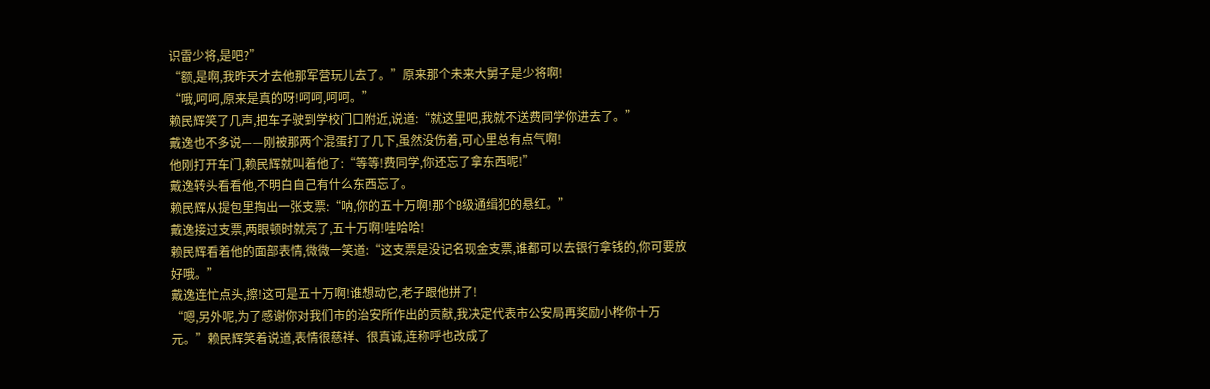识雷少将,是吧?”
“额,是啊,我昨天才去他那军营玩儿去了。”原来那个未来大舅子是少将啊!
“哦,呵呵,原来是真的呀!呵呵,呵呵。”
赖民辉笑了几声,把车子驶到学校门口附近,说道:“就这里吧,我就不送费同学你进去了。”
戴逸也不多说——刚被那两个混蛋打了几下,虽然没伤着,可心里总有点气啊!
他刚打开车门,赖民辉就叫着他了:“等等!费同学,你还忘了拿东西呢!”
戴逸转头看看他,不明白自己有什么东西忘了。
赖民辉从提包里掏出一张支票:“呐,你的五十万啊!那个B级通缉犯的悬红。”
戴逸接过支票,两眼顿时就亮了,五十万啊!哇哈哈!
赖民辉看着他的面部表情,微微一笑道:“这支票是没记名现金支票,谁都可以去银行拿钱的,你可要放好哦。”
戴逸连忙点头,擦!这可是五十万啊!谁想动它,老子跟他拼了!
“嗯,另外呢,为了感谢你对我们市的治安所作出的贡献,我决定代表市公安局再奖励小桦你十万元。”赖民辉笑着说道,表情很慈祥、很真诚,连称呼也改成了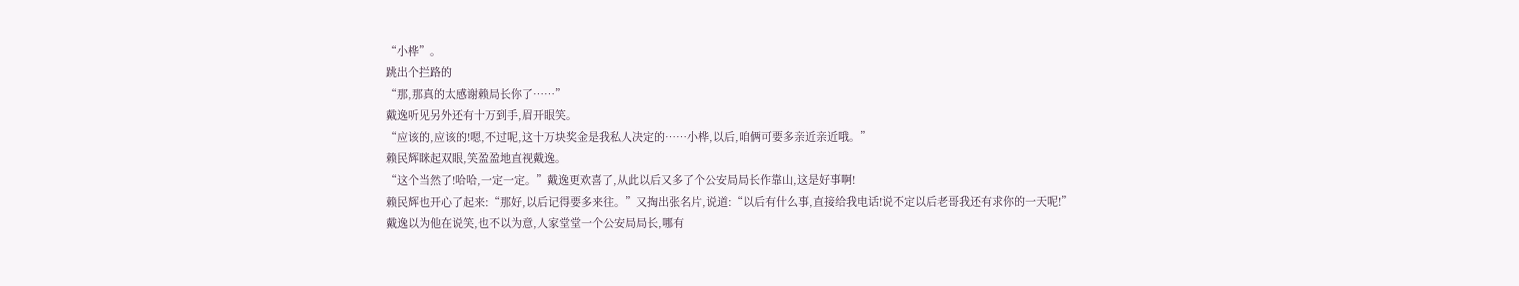“小桦”。
跳出个拦路的
“那,那真的太感谢赖局长你了……”
戴逸听见另外还有十万到手,眉开眼笑。
“应该的,应该的!嗯,不过呢,这十万块奖金是我私人决定的……小桦,以后,咱俩可要多亲近亲近哦。”
赖民辉眯起双眼,笑盈盈地直视戴逸。
“这个当然了!哈哈,一定一定。”戴逸更欢喜了,从此以后又多了个公安局局长作靠山,这是好事啊!
赖民辉也开心了起来:“那好,以后记得要多来往。”又掏出张名片,说道:“以后有什么事,直接给我电话!说不定以后老哥我还有求你的一天呢!”
戴逸以为他在说笑,也不以为意,人家堂堂一个公安局局长,哪有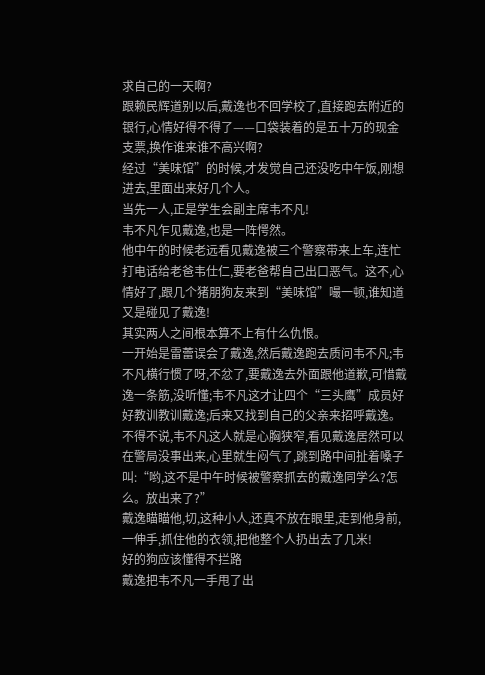求自己的一天啊?
跟赖民辉道别以后,戴逸也不回学校了,直接跑去附近的银行,心情好得不得了——口袋装着的是五十万的现金支票,换作谁来谁不高兴啊?
经过“美味馆”的时候,才发觉自己还没吃中午饭,刚想进去,里面出来好几个人。
当先一人,正是学生会副主席韦不凡!
韦不凡乍见戴逸,也是一阵愕然。
他中午的时候老远看见戴逸被三个警察带来上车,连忙打电话给老爸韦仕仁,要老爸帮自己出口恶气。这不,心情好了,跟几个猪朋狗友来到“美味馆”嘬一顿,谁知道又是碰见了戴逸!
其实两人之间根本算不上有什么仇恨。
一开始是雷蕾误会了戴逸,然后戴逸跑去质问韦不凡;韦不凡横行惯了呀,不忿了,要戴逸去外面跟他道歉,可惜戴逸一条筋,没听懂;韦不凡这才让四个“三头鹰”成员好好教训教训戴逸;后来又找到自己的父亲来招呼戴逸。
不得不说,韦不凡这人就是心胸狭窄,看见戴逸居然可以在警局没事出来,心里就生闷气了,跳到路中间扯着嗓子叫:“哟,这不是中午时候被警察抓去的戴逸同学么?怎么。放出来了?”
戴逸瞄瞄他,切,这种小人,还真不放在眼里,走到他身前,一伸手,抓住他的衣领,把他整个人扔出去了几米!
好的狗应该懂得不拦路
戴逸把韦不凡一手甩了出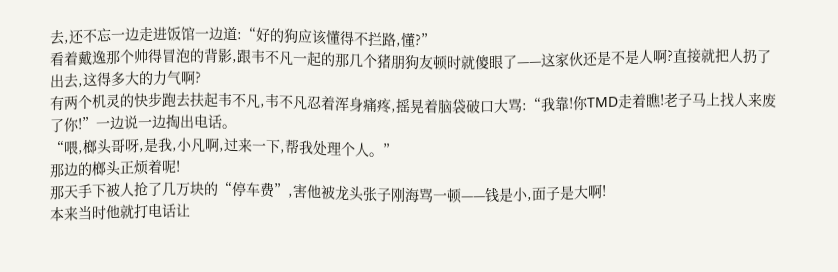去,还不忘一边走进饭馆一边道:“好的狗应该懂得不拦路,懂?”
看着戴逸那个帅得冒泡的背影,跟韦不凡一起的那几个猪朋狗友顿时就傻眼了——这家伙还是不是人啊?直接就把人扔了出去,这得多大的力气啊?
有两个机灵的快步跑去扶起韦不凡,韦不凡忍着浑身痛疼,摇晃着脑袋破口大骂:“我靠!你TMD走着瞧!老子马上找人来废了你!”一边说一边掏出电话。
“喂,榔头哥呀,是我,小凡啊,过来一下,帮我处理个人。”
那边的榔头正烦着呢!
那天手下被人抢了几万块的“停车费”,害他被龙头张子刚海骂一顿——钱是小,面子是大啊!
本来当时他就打电话让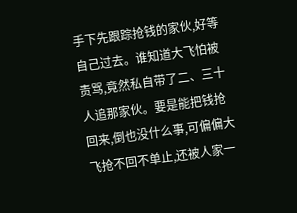手下先跟踪抢钱的家伙,好等自己过去。谁知道大飞怕被责骂,竟然私自带了二、三十人追那家伙。要是能把钱抢回来,倒也没什么事,可偏偏大飞抢不回不单止,还被人家一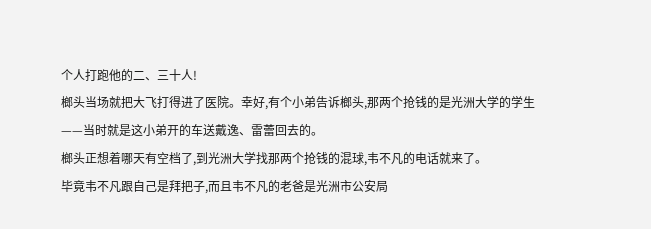个人打跑他的二、三十人!
榔头当场就把大飞打得进了医院。幸好,有个小弟告诉榔头,那两个抢钱的是光洲大学的学生——当时就是这小弟开的车送戴逸、雷蕾回去的。
榔头正想着哪天有空档了,到光洲大学找那两个抢钱的混球,韦不凡的电话就来了。
毕竟韦不凡跟自己是拜把子,而且韦不凡的老爸是光洲市公安局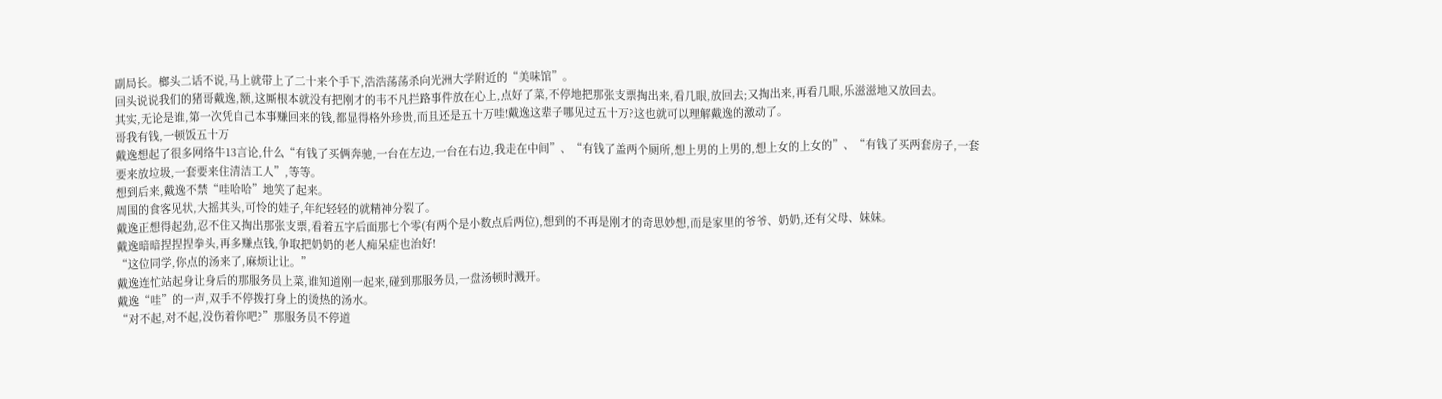副局长。榔头二话不说,马上就带上了二十来个手下,浩浩荡荡杀向光洲大学附近的“美味馆”。
回头说说我们的猪哥戴逸,额,这厮根本就没有把刚才的韦不凡拦路事件放在心上,点好了菜,不停地把那张支票掏出来,看几眼,放回去;又掏出来,再看几眼,乐滋滋地又放回去。
其实,无论是谁,第一次凭自己本事赚回来的钱,都显得格外珍贵,而且还是五十万哇!戴逸这辈子哪见过五十万?这也就可以理解戴逸的激动了。
哥我有钱,一顿饭五十万
戴逸想起了很多网络牛13言论,什么“有钱了买俩奔驰,一台在左边,一台在右边,我走在中间”、“有钱了盖两个厕所,想上男的上男的,想上女的上女的”、“有钱了买两套房子,一套要来放垃圾,一套要来住清洁工人”,等等。
想到后来,戴逸不禁“哇哈哈”地笑了起来。
周围的食客见状,大摇其头,可怜的娃子,年纪轻轻的就精神分裂了。
戴逸正想得起劲,忍不住又掏出那张支票,看着五字后面那七个零(有两个是小数点后两位),想到的不再是刚才的奇思妙想,而是家里的爷爷、奶奶,还有父母、妹妹。
戴逸暗暗捏捏捏拳头,再多赚点钱,争取把奶奶的老人痴呆症也治好!
“这位同学,你点的汤来了,麻烦让让。”
戴逸连忙站起身让身后的那服务员上菜,谁知道刚一起来,碰到那服务员,一盘汤顿时溅开。
戴逸“哇”的一声,双手不停拨打身上的烫热的汤水。
“对不起,对不起,没伤着你吧?”那服务员不停道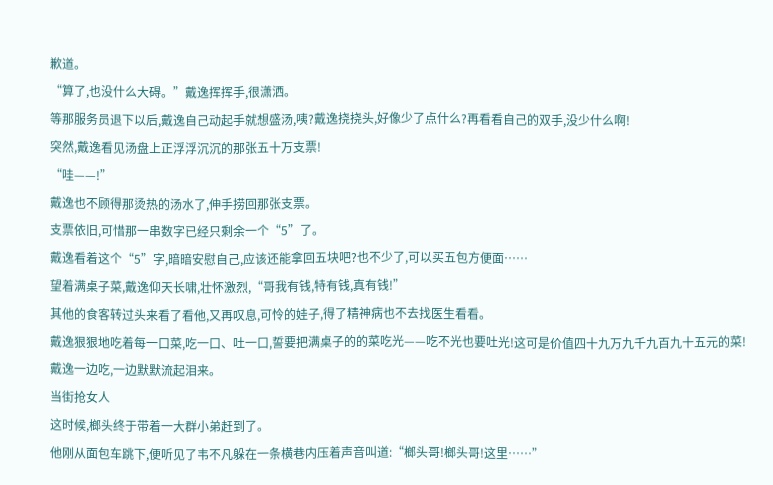歉道。
“算了,也没什么大碍。”戴逸挥挥手,很潇洒。
等那服务员退下以后,戴逸自己动起手就想盛汤,咦?戴逸挠挠头,好像少了点什么?再看看自己的双手,没少什么啊!
突然,戴逸看见汤盘上正浮浮沉沉的那张五十万支票!
“哇——!”
戴逸也不顾得那烫热的汤水了,伸手捞回那张支票。
支票依旧,可惜那一串数字已经只剩余一个“5”了。
戴逸看着这个“5”字,暗暗安慰自己,应该还能拿回五块吧?也不少了,可以买五包方便面……
望着满桌子菜,戴逸仰天长啸,壮怀激烈,“哥我有钱,特有钱,真有钱!”
其他的食客转过头来看了看他,又再叹息,可怜的娃子,得了精神病也不去找医生看看。
戴逸狠狠地吃着每一口菜,吃一口、吐一口,誓要把满桌子的的菜吃光——吃不光也要吐光!这可是价值四十九万九千九百九十五元的菜!
戴逸一边吃,一边默默流起泪来。
当街抢女人
这时候,榔头终于带着一大群小弟赶到了。
他刚从面包车跳下,便听见了韦不凡躲在一条横巷内压着声音叫道:“榔头哥!榔头哥!这里……”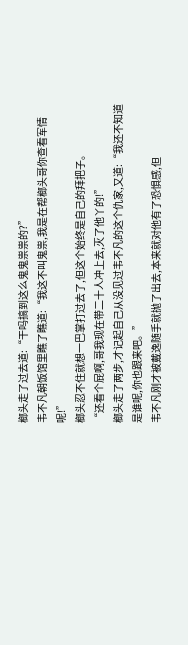榔头走了过去道:“干吗搞到这么鬼鬼祟祟的?”
韦不凡朝饭馆里瞧了瞧道:“我这不叫鬼祟,我是在帮榔头哥你查看军情呢!”
榔头忍不住就想一巴掌打过去了,但这个始终是自己的拜把子。
“还看个屁啊,哥我现在带二十人冲上去,灭了他丫的!”
榔头走了两步,才记起自己从没见过韦不凡的这个仇家,又道:“我还不知道是谁呢,你也跟来吧。”
韦不凡刚才被戴逸随手就抛了出去,本来就对他有了恐惧感,但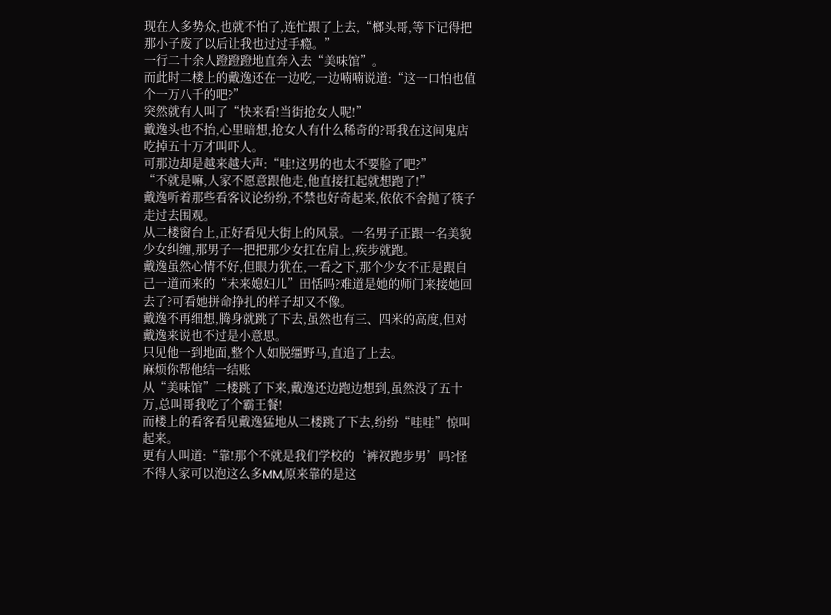现在人多势众,也就不怕了,连忙跟了上去,“榔头哥,等下记得把那小子废了以后让我也过过手瘾。”
一行二十余人蹬蹬蹬地直奔入去“美味馆”。
而此时二楼上的戴逸还在一边吃,一边喃喃说道:“这一口怕也值个一万八千的吧?”
突然就有人叫了“快来看!当街抢女人呢!”
戴逸头也不抬,心里暗想,抢女人有什么稀奇的?哥我在这间鬼店吃掉五十万才叫吓人。
可那边却是越来越大声:“哇!这男的也太不要脸了吧?”
“不就是嘛,人家不愿意跟他走,他直接扛起就想跑了!”
戴逸听着那些看客议论纷纷,不禁也好奇起来,依依不舍抛了筷子走过去围观。
从二楼窗台上,正好看见大街上的风景。一名男子正跟一名美貌少女纠缠,那男子一把把那少女扛在肩上,疾步就跑。
戴逸虽然心情不好,但眼力犹在,一看之下,那个少女不正是跟自己一道而来的“未来媳妇儿”田恬吗?难道是她的师门来接她回去了?可看她拼命挣扎的样子却又不像。
戴逸不再细想,腾身就跳了下去,虽然也有三、四米的高度,但对戴逸来说也不过是小意思。
只见他一到地面,整个人如脱缰野马,直追了上去。
麻烦你帮他结一结账
从“美味馆”二楼跳了下来,戴逸还边跑边想到,虽然没了五十万,总叫哥我吃了个霸王餐!
而楼上的看客看见戴逸猛地从二楼跳了下去,纷纷“哇哇”惊叫起来。
更有人叫道:“靠!那个不就是我们学校的‘裤衩跑步男’吗?怪不得人家可以泡这么多MM,原来靠的是这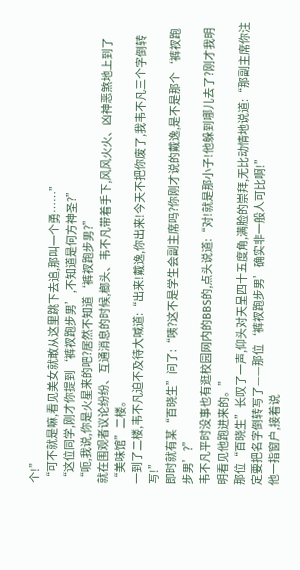个!”
“可不就是嘛,看见美女就敢从这里跳下去追,那叫一个勇……”
“这位同学,刚才你提到‘裤衩跑步男’,不知道是何方神圣?”
“呃,我说,你是火星来的吧?居然不知道‘裤衩跑步男?”
就在围观者议论纷纷、互通消息的时候,榔头、韦不凡带着手下,风风火火、凶神恶煞地上到了“美味馆”二楼。
一到了二楼,韦不凡迫不及待大喊道:“出来!戴逸,你出来!今天不把你废了,我韦不凡三个字倒转写!”
即时就有某“百晓生”问了:“咦?这不是学生会副主席吗?你刚才说的戴逸,是不是那个‘裤衩跑步男’?”
韦不凡平时没事也有逛校园网内的BBS的,点头说道:“对!就是那小子!他躲到哪儿去了?刚才我明明看见他跑进来的。”
那位“百晓生”长叹了一声,仰头对天呈四十五度角,满脸的崇拜,无比动情地说道:“那副主席你注定要把名字倒转写了——那位‘裤衩跑步男’确实非一般人可比啊!”
他一指窗户,接着说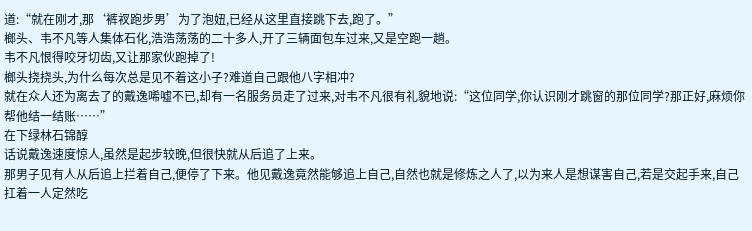道:“就在刚才,那‘裤衩跑步男’为了泡妞,已经从这里直接跳下去,跑了。”
榔头、韦不凡等人集体石化,浩浩荡荡的二十多人,开了三辆面包车过来,又是空跑一趟。
韦不凡恨得咬牙切齿,又让那家伙跑掉了!
榔头挠挠头,为什么每次总是见不着这小子?难道自己跟他八字相冲?
就在众人还为离去了的戴逸唏嘘不已,却有一名服务员走了过来,对韦不凡很有礼貌地说:“这位同学,你认识刚才跳窗的那位同学?那正好,麻烦你帮他结一结账……”
在下绿林石锦醇
话说戴逸速度惊人,虽然是起步较晚,但很快就从后追了上来。
那男子见有人从后追上拦着自己,便停了下来。他见戴逸竟然能够追上自己,自然也就是修炼之人了,以为来人是想谋害自己,若是交起手来,自己扛着一人定然吃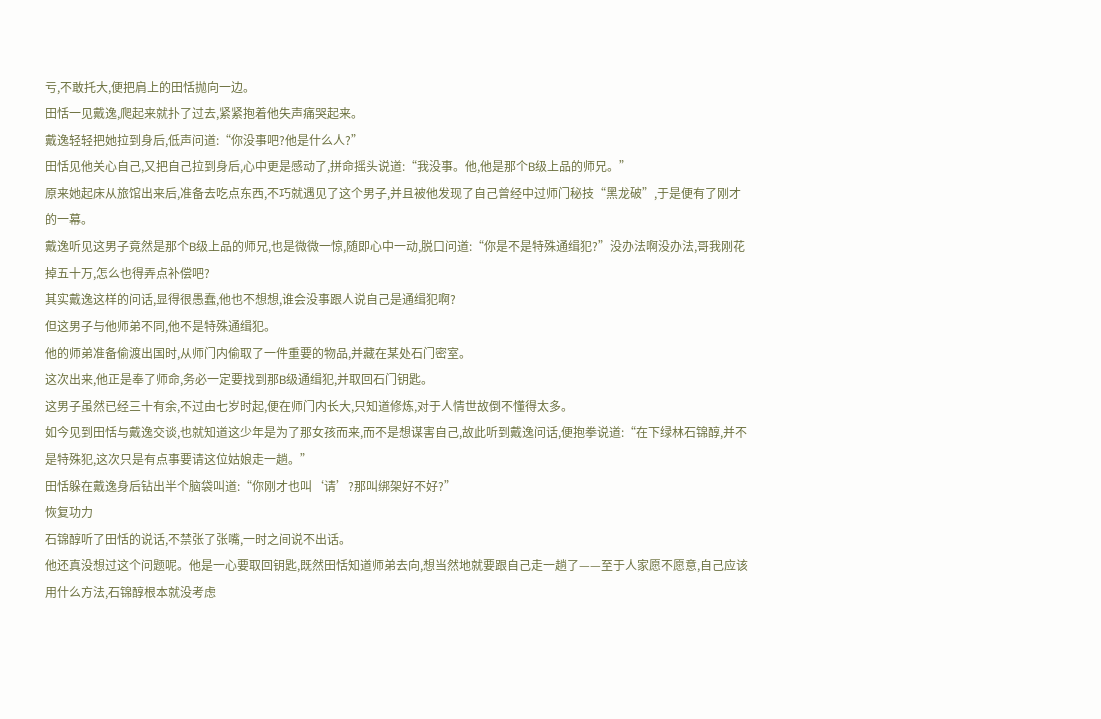亏,不敢托大,便把肩上的田恬抛向一边。
田恬一见戴逸,爬起来就扑了过去,紧紧抱着他失声痛哭起来。
戴逸轻轻把她拉到身后,低声问道:“你没事吧?他是什么人?”
田恬见他关心自己,又把自己拉到身后,心中更是感动了,拼命摇头说道:“我没事。他,他是那个B级上品的师兄。”
原来她起床从旅馆出来后,准备去吃点东西,不巧就遇见了这个男子,并且被他发现了自己曾经中过师门秘技“黑龙破”,于是便有了刚才的一幕。
戴逸听见这男子竟然是那个B级上品的师兄,也是微微一惊,随即心中一动,脱口问道:“你是不是特殊通缉犯?”没办法啊没办法,哥我刚花掉五十万,怎么也得弄点补偿吧?
其实戴逸这样的问话,显得很愚蠢,他也不想想,谁会没事跟人说自己是通缉犯啊?
但这男子与他师弟不同,他不是特殊通缉犯。
他的师弟准备偷渡出国时,从师门内偷取了一件重要的物品,并藏在某处石门密室。
这次出来,他正是奉了师命,务必一定要找到那B级通缉犯,并取回石门钥匙。
这男子虽然已经三十有余,不过由七岁时起,便在师门内长大,只知道修炼,对于人情世故倒不懂得太多。
如今见到田恬与戴逸交谈,也就知道这少年是为了那女孩而来,而不是想谋害自己,故此听到戴逸问话,便抱拳说道:“在下绿林石锦醇,并不是特殊犯,这次只是有点事要请这位姑娘走一趟。”
田恬躲在戴逸身后钻出半个脑袋叫道:“你刚才也叫‘请’?那叫绑架好不好?”
恢复功力
石锦醇听了田恬的说话,不禁张了张嘴,一时之间说不出话。
他还真没想过这个问题呢。他是一心要取回钥匙,既然田恬知道师弟去向,想当然地就要跟自己走一趟了——至于人家愿不愿意,自己应该用什么方法,石锦醇根本就没考虑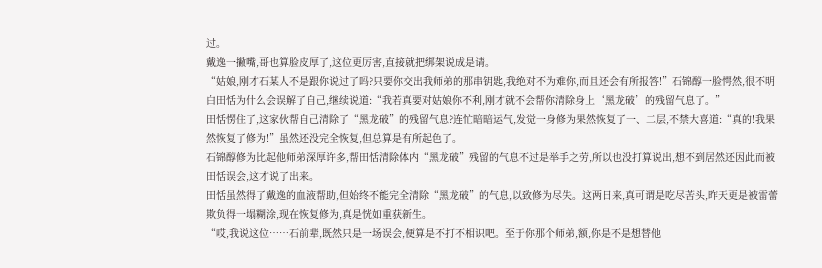过。
戴逸一撇嘴,哥也算脸皮厚了,这位更厉害,直接就把绑架说成是请。
“姑娘,刚才石某人不是跟你说过了吗?只要你交出我师弟的那串钥匙,我绝对不为难你,而且还会有所报答!”石锦醇一脸愕然,很不明白田恬为什么会误解了自己,继续说道:“我若真要对姑娘你不利,刚才就不会帮你清除身上‘黑龙破’的残留气息了。”
田恬愣住了,这家伙帮自己清除了“黑龙破”的残留气息?连忙暗暗运气,发觉一身修为果然恢复了一、二层,不禁大喜道:“真的!我果然恢复了修为!”虽然还没完全恢复,但总算是有所起色了。
石锦醇修为比起他师弟深厚许多,帮田恬清除体内“黑龙破”残留的气息不过是举手之劳,所以也没打算说出,想不到居然还因此而被田恬误会,这才说了出来。
田恬虽然得了戴逸的血液帮助,但始终不能完全清除“黑龙破”的气息,以致修为尽失。这两日来,真可谓是吃尽苦头,昨天更是被雷蕾欺负得一塌糊涂,现在恢复修为,真是恍如重获新生。
“哎,我说这位……石前辈,既然只是一场误会,便算是不打不相识吧。至于你那个师弟,额,你是不是想替他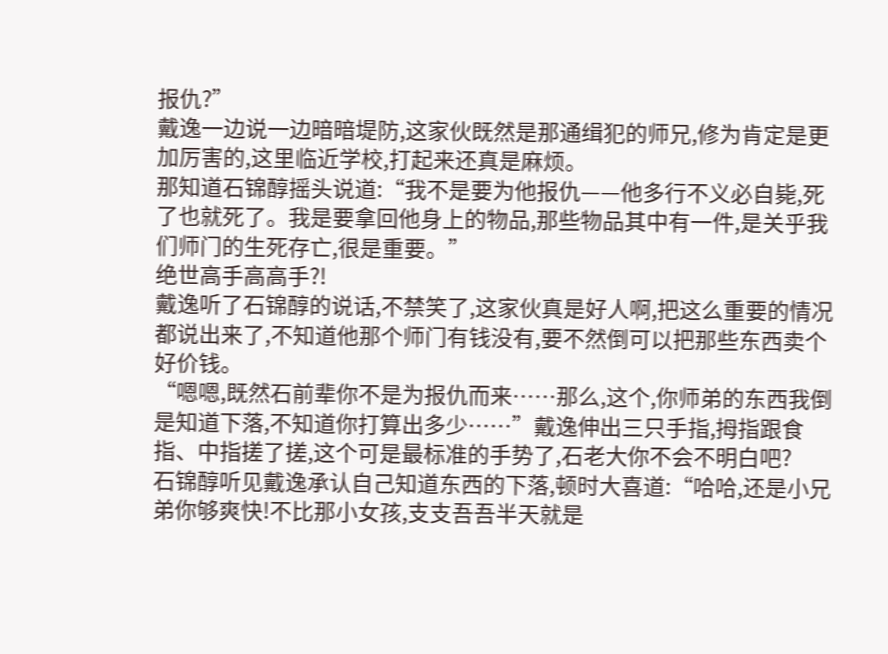报仇?”
戴逸一边说一边暗暗堤防,这家伙既然是那通缉犯的师兄,修为肯定是更加厉害的,这里临近学校,打起来还真是麻烦。
那知道石锦醇摇头说道:“我不是要为他报仇——他多行不义必自毙,死了也就死了。我是要拿回他身上的物品,那些物品其中有一件,是关乎我们师门的生死存亡,很是重要。”
绝世高手高高手?!
戴逸听了石锦醇的说话,不禁笑了,这家伙真是好人啊,把这么重要的情况都说出来了,不知道他那个师门有钱没有,要不然倒可以把那些东西卖个好价钱。
“嗯嗯,既然石前辈你不是为报仇而来……那么,这个,你师弟的东西我倒是知道下落,不知道你打算出多少……”戴逸伸出三只手指,拇指跟食指、中指搓了搓,这个可是最标准的手势了,石老大你不会不明白吧?
石锦醇听见戴逸承认自己知道东西的下落,顿时大喜道:“哈哈,还是小兄弟你够爽快!不比那小女孩,支支吾吾半天就是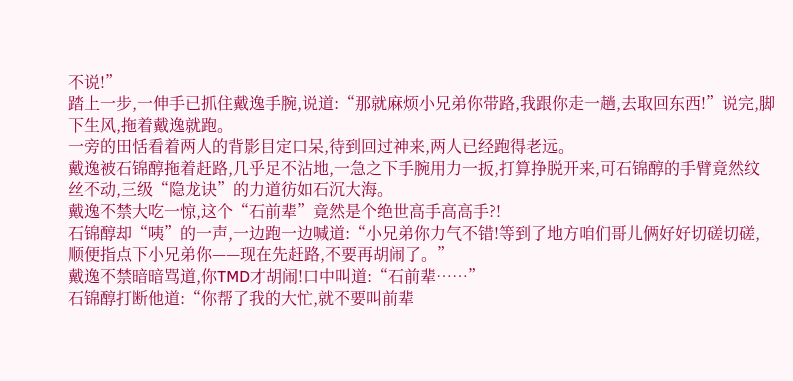不说!”
踏上一步,一伸手已抓住戴逸手腕,说道:“那就麻烦小兄弟你带路,我跟你走一趟,去取回东西!”说完,脚下生风,拖着戴逸就跑。
一旁的田恬看着两人的背影目定口呆,待到回过神来,两人已经跑得老远。
戴逸被石锦醇拖着赶路,几乎足不沾地,一急之下手腕用力一扳,打算挣脱开来,可石锦醇的手臂竟然纹丝不动,三级“隐龙诀”的力道彷如石沉大海。
戴逸不禁大吃一惊,这个“石前辈”竟然是个绝世高手高高手?!
石锦醇却“咦”的一声,一边跑一边喊道:“小兄弟你力气不错!等到了地方咱们哥儿俩好好切磋切磋,顺便指点下小兄弟你——现在先赶路,不要再胡闹了。”
戴逸不禁暗暗骂道,你TMD才胡闹!口中叫道:“石前辈……”
石锦醇打断他道:“你帮了我的大忙,就不要叫前辈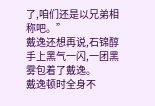了,咱们还是以兄弟相称吧。”
戴逸还想再说,石锦醇手上黑气一闪,一团黑雾包着了戴逸。
戴逸顿时全身不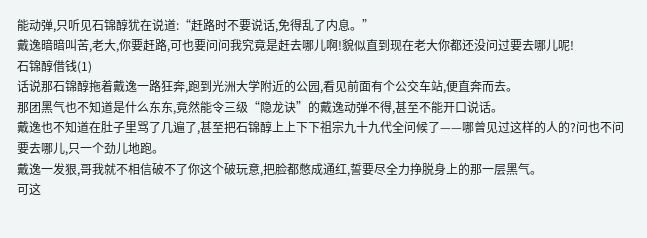能动弹,只听见石锦醇犹在说道:“赶路时不要说话,免得乱了内息。”
戴逸暗暗叫苦,老大,你要赶路,可也要问问我究竟是赶去哪儿啊!貌似直到现在老大你都还没问过要去哪儿呢!
石锦醇借钱(1)
话说那石锦醇拖着戴逸一路狂奔,跑到光洲大学附近的公园,看见前面有个公交车站,便直奔而去。
那团黑气也不知道是什么东东,竟然能令三级“隐龙诀”的戴逸动弹不得,甚至不能开口说话。
戴逸也不知道在肚子里骂了几遍了,甚至把石锦醇上上下下祖宗九十九代全问候了——哪曾见过这样的人的?问也不问要去哪儿,只一个劲儿地跑。
戴逸一发狠,哥我就不相信破不了你这个破玩意,把脸都憋成通红,誓要尽全力挣脱身上的那一层黑气。
可这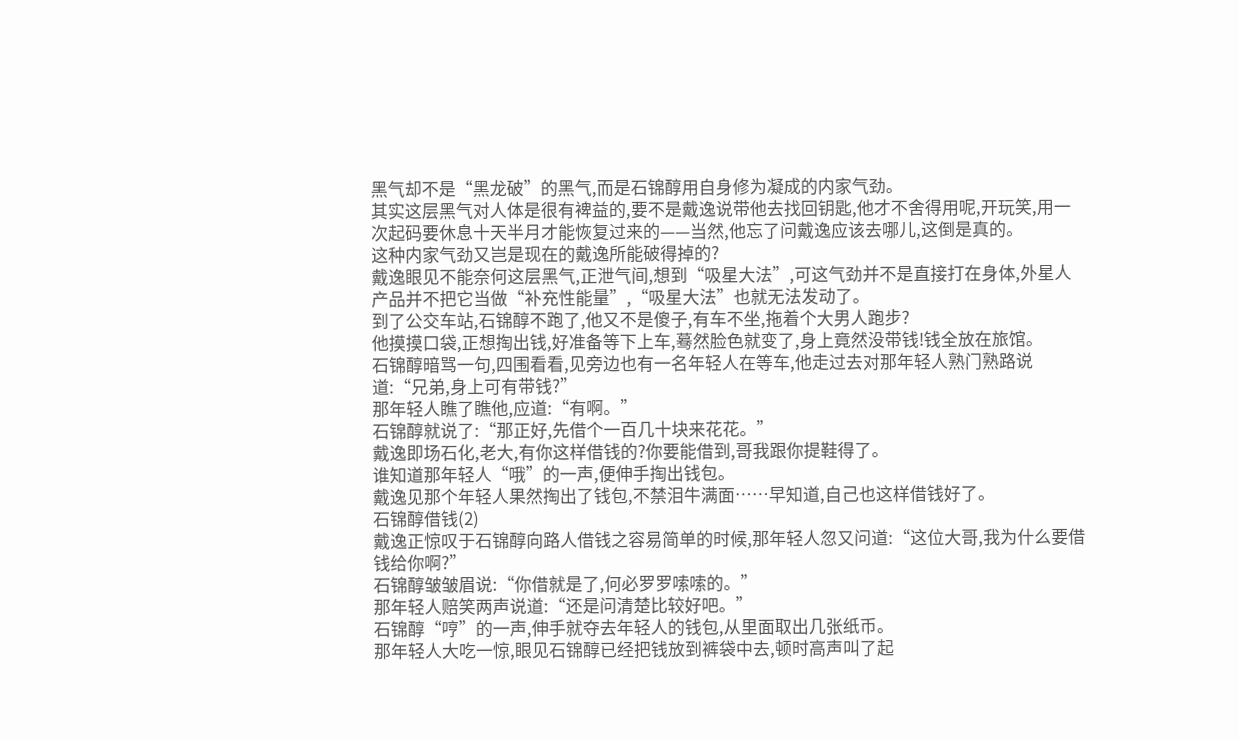黑气却不是“黑龙破”的黑气,而是石锦醇用自身修为凝成的内家气劲。
其实这层黑气对人体是很有裨益的,要不是戴逸说带他去找回钥匙,他才不舍得用呢,开玩笑,用一次起码要休息十天半月才能恢复过来的——当然,他忘了问戴逸应该去哪儿,这倒是真的。
这种内家气劲又岂是现在的戴逸所能破得掉的?
戴逸眼见不能奈何这层黑气,正泄气间,想到“吸星大法”,可这气劲并不是直接打在身体,外星人产品并不把它当做“补充性能量”,“吸星大法”也就无法发动了。
到了公交车站,石锦醇不跑了,他又不是傻子,有车不坐,拖着个大男人跑步?
他摸摸口袋,正想掏出钱,好准备等下上车,蓦然脸色就变了,身上竟然没带钱!钱全放在旅馆。
石锦醇暗骂一句,四围看看,见旁边也有一名年轻人在等车,他走过去对那年轻人熟门熟路说道:“兄弟,身上可有带钱?”
那年轻人瞧了瞧他,应道:“有啊。”
石锦醇就说了:“那正好,先借个一百几十块来花花。”
戴逸即场石化,老大,有你这样借钱的?你要能借到,哥我跟你提鞋得了。
谁知道那年轻人“哦”的一声,便伸手掏出钱包。
戴逸见那个年轻人果然掏出了钱包,不禁泪牛满面……早知道,自己也这样借钱好了。
石锦醇借钱(2)
戴逸正惊叹于石锦醇向路人借钱之容易简单的时候,那年轻人忽又问道:“这位大哥,我为什么要借钱给你啊?”
石锦醇皱皱眉说:“你借就是了,何必罗罗嗦嗦的。”
那年轻人赔笑两声说道:“还是问清楚比较好吧。”
石锦醇“哼”的一声,伸手就夺去年轻人的钱包,从里面取出几张纸币。
那年轻人大吃一惊,眼见石锦醇已经把钱放到裤袋中去,顿时高声叫了起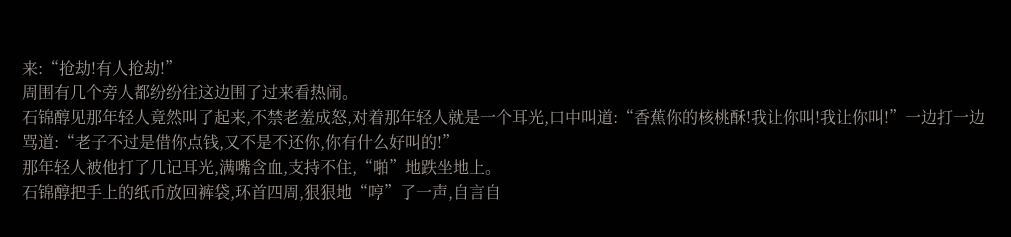来:“抢劫!有人抢劫!”
周围有几个旁人都纷纷往这边围了过来看热闹。
石锦醇见那年轻人竟然叫了起来,不禁老羞成怒,对着那年轻人就是一个耳光,口中叫道:“香蕉你的核桃酥!我让你叫!我让你叫!”一边打一边骂道:“老子不过是借你点钱,又不是不还你,你有什么好叫的!”
那年轻人被他打了几记耳光,满嘴含血,支持不住,“啪”地跌坐地上。
石锦醇把手上的纸币放回裤袋,环首四周,狠狠地“哼”了一声,自言自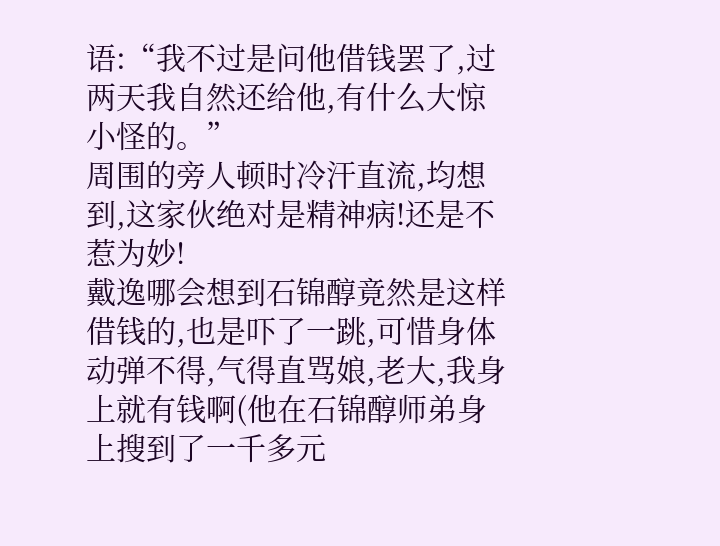语:“我不过是问他借钱罢了,过两天我自然还给他,有什么大惊小怪的。”
周围的旁人顿时冷汗直流,均想到,这家伙绝对是精神病!还是不惹为妙!
戴逸哪会想到石锦醇竟然是这样借钱的,也是吓了一跳,可惜身体动弹不得,气得直骂娘,老大,我身上就有钱啊(他在石锦醇师弟身上搜到了一千多元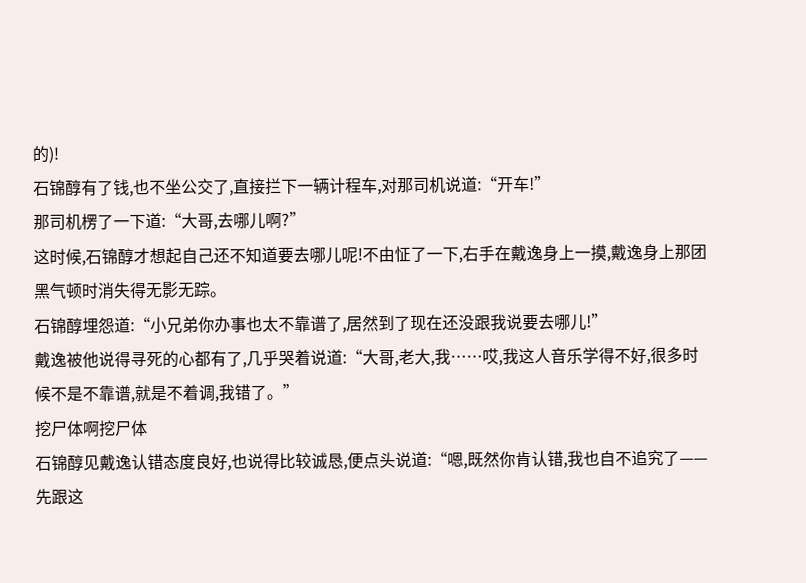的)!
石锦醇有了钱,也不坐公交了,直接拦下一辆计程车,对那司机说道:“开车!”
那司机楞了一下道:“大哥,去哪儿啊?”
这时候,石锦醇才想起自己还不知道要去哪儿呢!不由怔了一下,右手在戴逸身上一摸,戴逸身上那团黑气顿时消失得无影无踪。
石锦醇埋怨道:“小兄弟你办事也太不靠谱了,居然到了现在还没跟我说要去哪儿!”
戴逸被他说得寻死的心都有了,几乎哭着说道:“大哥,老大,我……哎,我这人音乐学得不好,很多时候不是不靠谱,就是不着调,我错了。”
挖尸体啊挖尸体
石锦醇见戴逸认错态度良好,也说得比较诚恳,便点头说道:“嗯,既然你肯认错,我也自不追究了——先跟这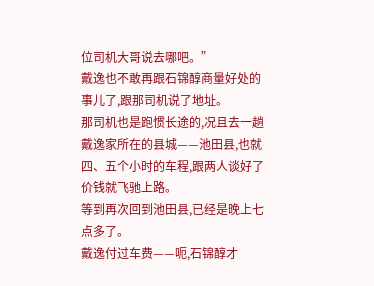位司机大哥说去哪吧。”
戴逸也不敢再跟石锦醇商量好处的事儿了,跟那司机说了地址。
那司机也是跑惯长途的,况且去一趟戴逸家所在的县城——池田县,也就四、五个小时的车程,跟两人谈好了价钱就飞驰上路。
等到再次回到池田县,已经是晚上七点多了。
戴逸付过车费——呃,石锦醇才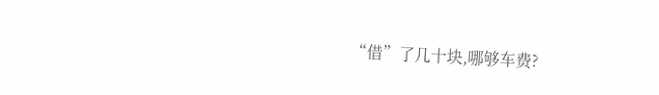“借”了几十块,哪够车费?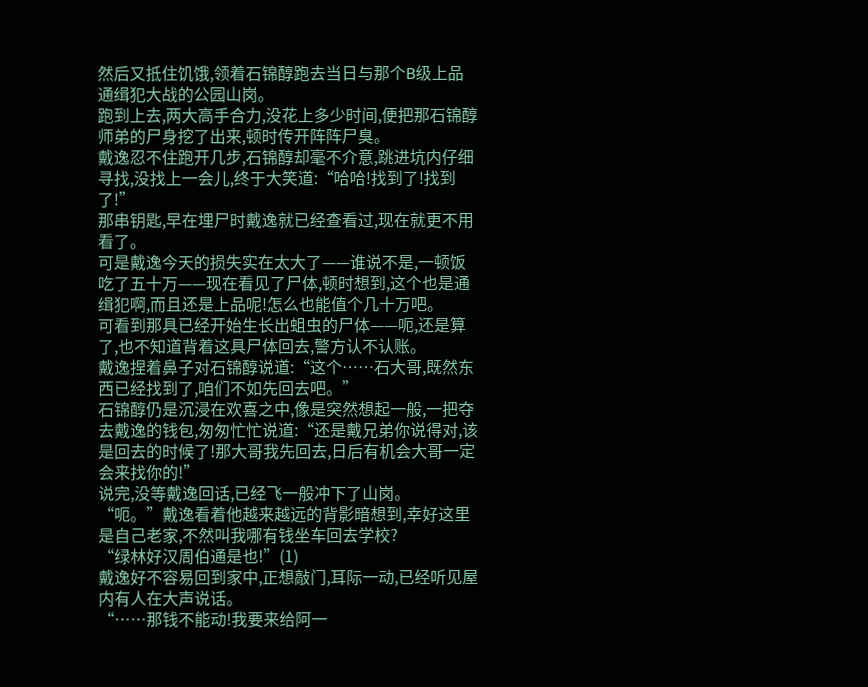然后又抵住饥饿,领着石锦醇跑去当日与那个B级上品通缉犯大战的公园山岗。
跑到上去,两大高手合力,没花上多少时间,便把那石锦醇师弟的尸身挖了出来,顿时传开阵阵尸臭。
戴逸忍不住跑开几步,石锦醇却毫不介意,跳进坑内仔细寻找,没找上一会儿,终于大笑道:“哈哈!找到了!找到了!”
那串钥匙,早在埋尸时戴逸就已经查看过,现在就更不用看了。
可是戴逸今天的损失实在太大了——谁说不是,一顿饭吃了五十万——现在看见了尸体,顿时想到,这个也是通缉犯啊,而且还是上品呢!怎么也能值个几十万吧。
可看到那具已经开始生长出蛆虫的尸体——呃,还是算了,也不知道背着这具尸体回去,警方认不认账。
戴逸捏着鼻子对石锦醇说道:“这个……石大哥,既然东西已经找到了,咱们不如先回去吧。”
石锦醇仍是沉浸在欢喜之中,像是突然想起一般,一把夺去戴逸的钱包,匆匆忙忙说道:“还是戴兄弟你说得对,该是回去的时候了!那大哥我先回去,日后有机会大哥一定会来找你的!”
说完,没等戴逸回话,已经飞一般冲下了山岗。
“呃。”戴逸看着他越来越远的背影暗想到,幸好这里是自己老家,不然叫我哪有钱坐车回去学校?
“绿林好汉周伯通是也!”(1)
戴逸好不容易回到家中,正想敲门,耳际一动,已经听见屋内有人在大声说话。
“……那钱不能动!我要来给阿一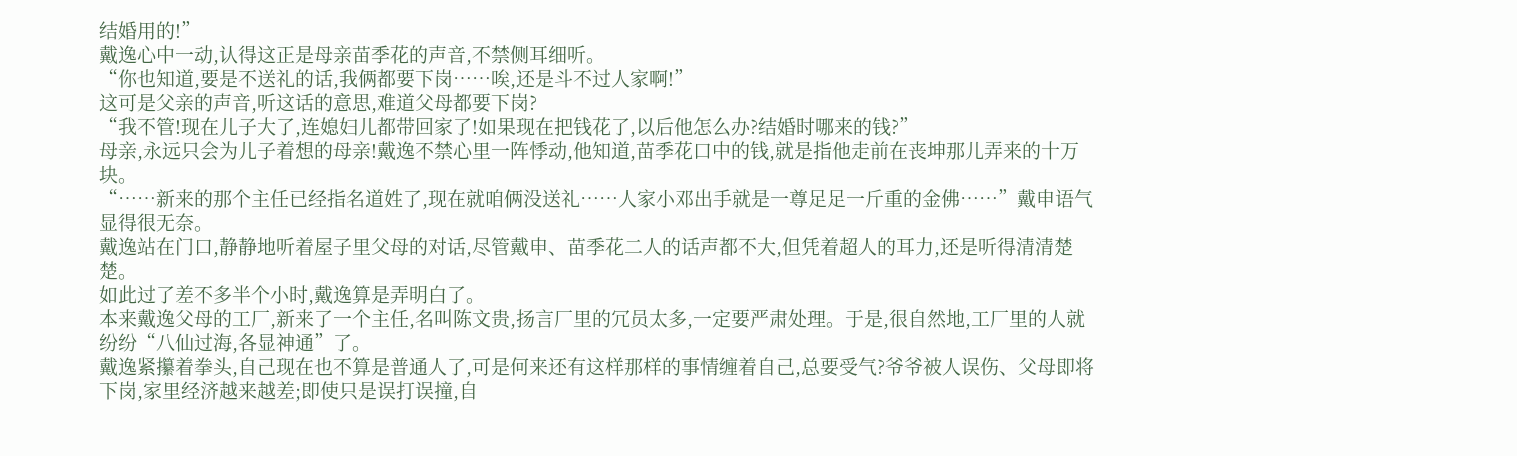结婚用的!”
戴逸心中一动,认得这正是母亲苗季花的声音,不禁侧耳细听。
“你也知道,要是不送礼的话,我俩都要下岗……唉,还是斗不过人家啊!”
这可是父亲的声音,听这话的意思,难道父母都要下岗?
“我不管!现在儿子大了,连媳妇儿都带回家了!如果现在把钱花了,以后他怎么办?结婚时哪来的钱?”
母亲,永远只会为儿子着想的母亲!戴逸不禁心里一阵悸动,他知道,苗季花口中的钱,就是指他走前在丧坤那儿弄来的十万块。
“……新来的那个主任已经指名道姓了,现在就咱俩没送礼……人家小邓出手就是一尊足足一斤重的金佛……”戴申语气显得很无奈。
戴逸站在门口,静静地听着屋子里父母的对话,尽管戴申、苗季花二人的话声都不大,但凭着超人的耳力,还是听得清清楚楚。
如此过了差不多半个小时,戴逸算是弄明白了。
本来戴逸父母的工厂,新来了一个主任,名叫陈文贵,扬言厂里的冗员太多,一定要严肃处理。于是,很自然地,工厂里的人就纷纷“八仙过海,各显神通”了。
戴逸紧攥着拳头,自己现在也不算是普通人了,可是何来还有这样那样的事情缠着自己,总要受气?爷爷被人误伤、父母即将下岗,家里经济越来越差;即使只是误打误撞,自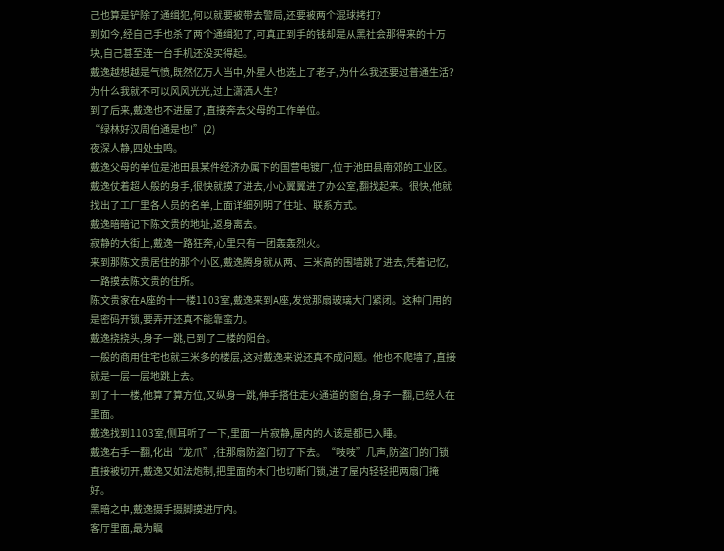己也算是铲除了通缉犯,何以就要被带去警局,还要被两个混球拷打?
到如今,经自己手也杀了两个通缉犯了,可真正到手的钱却是从黑社会那得来的十万块,自己甚至连一台手机还没买得起。
戴逸越想越是气愤,既然亿万人当中,外星人也选上了老子,为什么我还要过普通生活?为什么我就不可以风风光光,过上潇洒人生?
到了后来,戴逸也不进屋了,直接奔去父母的工作单位。
“绿林好汉周伯通是也!”(2)
夜深人静,四处虫鸣。
戴逸父母的单位是池田县某件经济办属下的国营电镀厂,位于池田县南郊的工业区。
戴逸仗着超人般的身手,很快就摸了进去,小心翼翼进了办公室,翻找起来。很快,他就找出了工厂里各人员的名单,上面详细列明了住址、联系方式。
戴逸暗暗记下陈文贵的地址,返身离去。
寂静的大街上,戴逸一路狂奔,心里只有一团轰轰烈火。
来到那陈文贵居住的那个小区,戴逸腾身就从两、三米高的围墙跳了进去,凭着记忆,一路摸去陈文贵的住所。
陈文贵家在A座的十一楼1103室,戴逸来到A座,发觉那扇玻璃大门紧闭。这种门用的是密码开锁,要弄开还真不能靠蛮力。
戴逸挠挠头,身子一跳,已到了二楼的阳台。
一般的商用住宅也就三米多的楼层,这对戴逸来说还真不成问题。他也不爬墙了,直接就是一层一层地跳上去。
到了十一楼,他算了算方位,又纵身一跳,伸手搭住走火通道的窗台,身子一翻,已经人在里面。
戴逸找到1103室,侧耳听了一下,里面一片寂静,屋内的人该是都已入睡。
戴逸右手一翻,化出“龙爪”,往那扇防盗门切了下去。“吱吱”几声,防盗门的门锁直接被切开,戴逸又如法炮制,把里面的木门也切断门锁,进了屋内轻轻把两扇门掩好。
黑暗之中,戴逸摄手摄脚摸进厅内。
客厅里面,最为瞩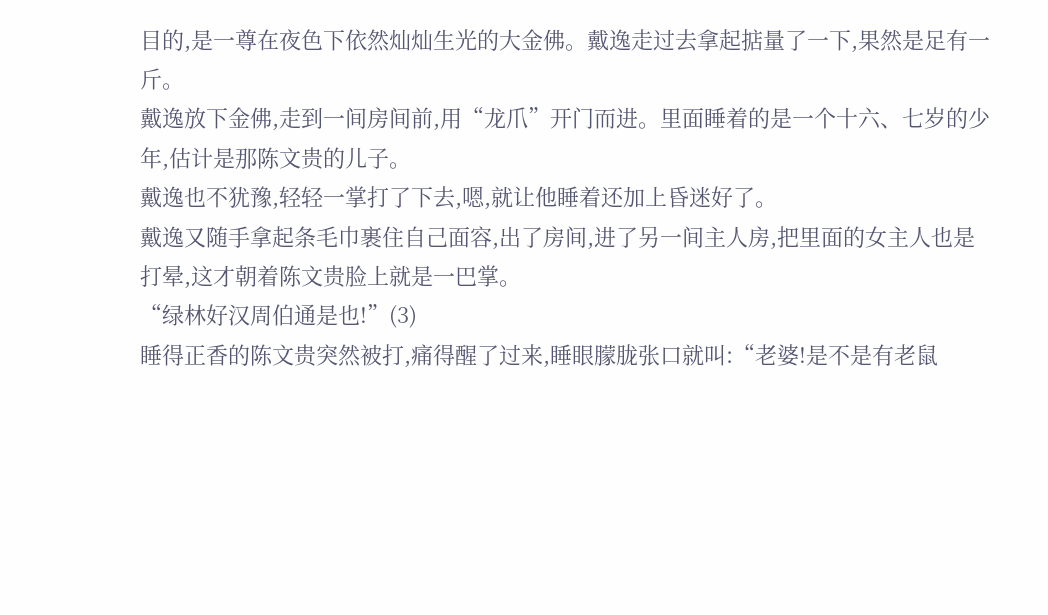目的,是一尊在夜色下依然灿灿生光的大金佛。戴逸走过去拿起掂量了一下,果然是足有一斤。
戴逸放下金佛,走到一间房间前,用“龙爪”开门而进。里面睡着的是一个十六、七岁的少年,估计是那陈文贵的儿子。
戴逸也不犹豫,轻轻一掌打了下去,嗯,就让他睡着还加上昏迷好了。
戴逸又随手拿起条毛巾裹住自己面容,出了房间,进了另一间主人房,把里面的女主人也是打晕,这才朝着陈文贵脸上就是一巴掌。
“绿林好汉周伯通是也!”(3)
睡得正香的陈文贵突然被打,痛得醒了过来,睡眼朦胧张口就叫:“老婆!是不是有老鼠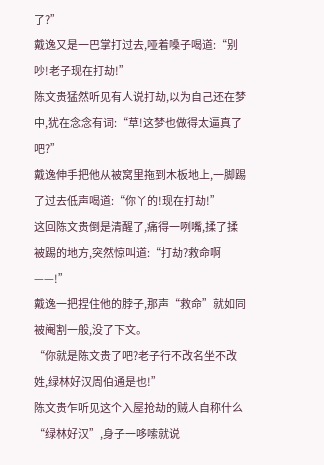了?”
戴逸又是一巴掌打过去,哑着嗓子喝道:“别吵!老子现在打劫!”
陈文贵猛然听见有人说打劫,以为自己还在梦中,犹在念念有词:“草!这梦也做得太逼真了吧?”
戴逸伸手把他从被窝里拖到木板地上,一脚踢了过去低声喝道:“你丫的!现在打劫!”
这回陈文贵倒是清醒了,痛得一咧嘴,揉了揉被踢的地方,突然惊叫道:“打劫?救命啊——!”
戴逸一把捏住他的脖子,那声“救命”就如同被阉割一般,没了下文。
“你就是陈文贵了吧?老子行不改名坐不改姓,绿林好汉周伯通是也!”
陈文贵乍听见这个入屋抢劫的贼人自称什么“绿林好汉”,身子一哆嗦就说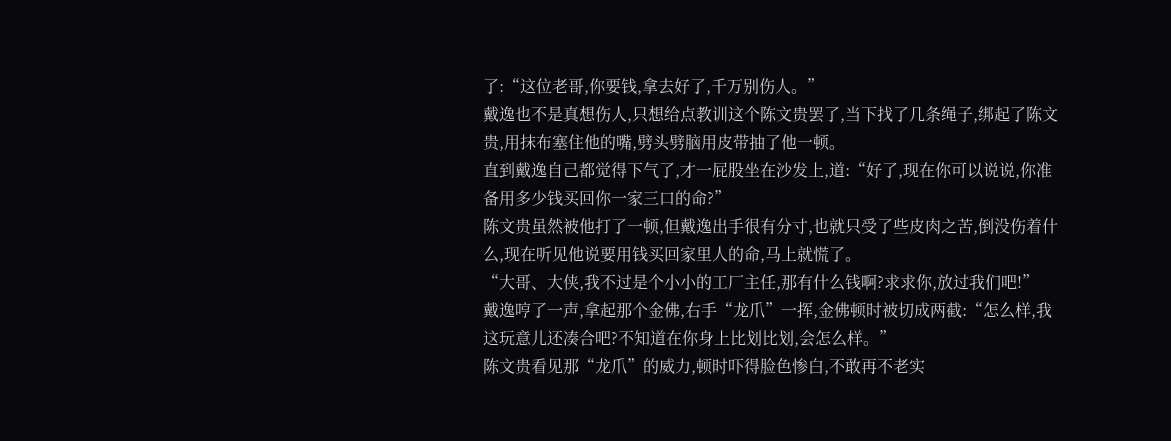了:“这位老哥,你要钱,拿去好了,千万别伤人。”
戴逸也不是真想伤人,只想给点教训这个陈文贵罢了,当下找了几条绳子,绑起了陈文贵,用抹布塞住他的嘴,劈头劈脑用皮带抽了他一顿。
直到戴逸自己都觉得下气了,才一屁股坐在沙发上,道:“好了,现在你可以说说,你准备用多少钱买回你一家三口的命?”
陈文贵虽然被他打了一顿,但戴逸出手很有分寸,也就只受了些皮肉之苦,倒没伤着什么,现在听见他说要用钱买回家里人的命,马上就慌了。
“大哥、大侠,我不过是个小小的工厂主任,那有什么钱啊?求求你,放过我们吧!”
戴逸哼了一声,拿起那个金佛,右手“龙爪”一挥,金佛顿时被切成两截:“怎么样,我这玩意儿还凑合吧?不知道在你身上比划比划,会怎么样。”
陈文贵看见那“龙爪”的威力,顿时吓得脸色惨白,不敢再不老实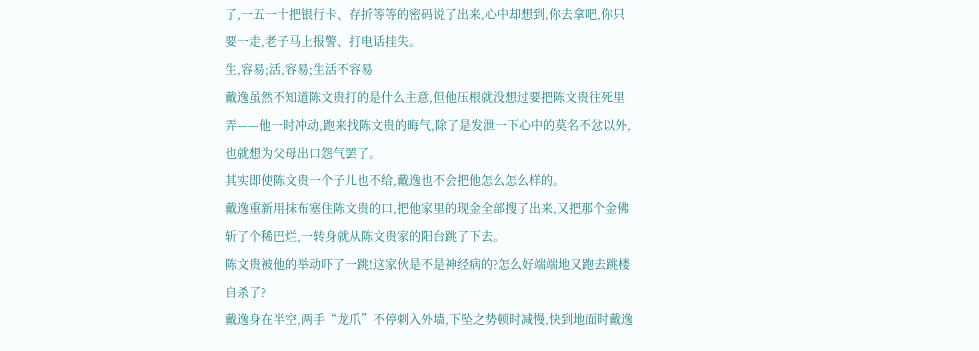了,一五一十把银行卡、存折等等的密码说了出来,心中却想到,你去拿吧,你只要一走,老子马上报警、打电话挂失。
生,容易;活,容易;生活不容易
戴逸虽然不知道陈文贵打的是什么主意,但他压根就没想过要把陈文贵往死里弄——他一时冲动,跑来找陈文贵的晦气,除了是发泄一下心中的莫名不忿以外,也就想为父母出口怨气罢了。
其实即使陈文贵一个子儿也不给,戴逸也不会把他怎么怎么样的。
戴逸重新用抹布塞住陈文贵的口,把他家里的现金全部搜了出来,又把那个金佛斩了个稀巴烂,一转身就从陈文贵家的阳台跳了下去。
陈文贵被他的举动吓了一跳!这家伙是不是神经病的?怎么好端端地又跑去跳楼自杀了?
戴逸身在半空,两手“龙爪”不停刺入外墙,下坠之势顿时减慢,快到地面时戴逸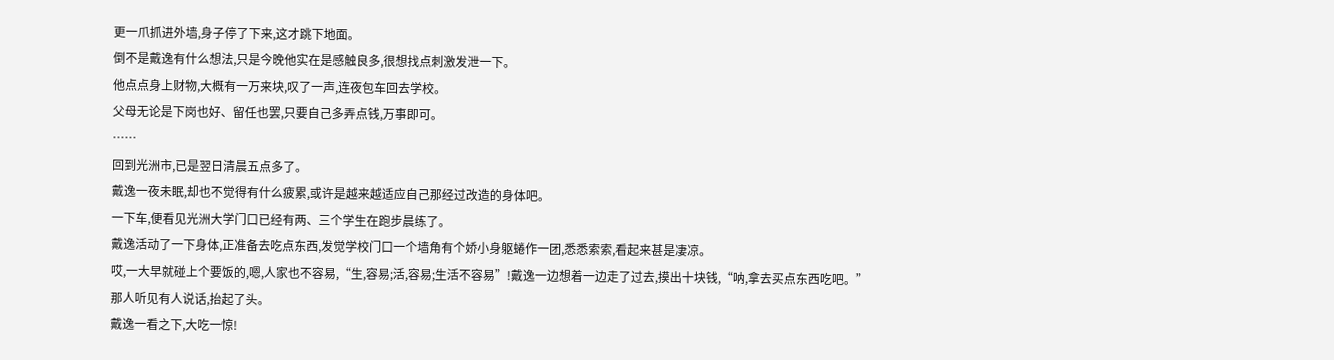更一爪抓进外墙,身子停了下来,这才跳下地面。
倒不是戴逸有什么想法,只是今晚他实在是感触良多,很想找点刺激发泄一下。
他点点身上财物,大概有一万来块,叹了一声,连夜包车回去学校。
父母无论是下岗也好、留任也罢,只要自己多弄点钱,万事即可。
……
回到光洲市,已是翌日清晨五点多了。
戴逸一夜未眠,却也不觉得有什么疲累,或许是越来越适应自己那经过改造的身体吧。
一下车,便看见光洲大学门口已经有两、三个学生在跑步晨练了。
戴逸活动了一下身体,正准备去吃点东西,发觉学校门口一个墙角有个娇小身躯蜷作一团,悉悉索索,看起来甚是凄凉。
哎,一大早就碰上个要饭的,嗯,人家也不容易,“生,容易;活,容易;生活不容易”!戴逸一边想着一边走了过去,摸出十块钱,“呐,拿去买点东西吃吧。”
那人听见有人说话,抬起了头。
戴逸一看之下,大吃一惊!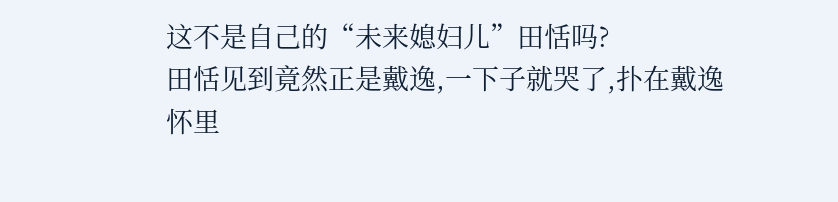这不是自己的“未来媳妇儿”田恬吗?
田恬见到竟然正是戴逸,一下子就哭了,扑在戴逸怀里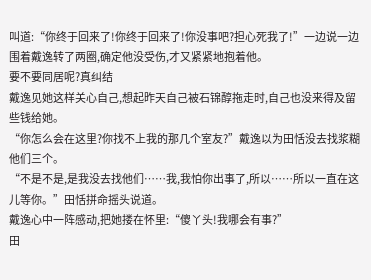叫道:“你终于回来了!你终于回来了!你没事吧?担心死我了!”一边说一边围着戴逸转了两圈,确定他没受伤,才又紧紧地抱着他。
要不要同居呢?真纠结
戴逸见她这样关心自己,想起昨天自己被石锦醇拖走时,自己也没来得及留些钱给她。
“你怎么会在这里?你找不上我的那几个室友?”戴逸以为田恬没去找浆糊他们三个。
“不是不是,是我没去找他们……我,我怕你出事了,所以……所以一直在这儿等你。”田恬拼命摇头说道。
戴逸心中一阵感动,把她搂在怀里:“傻丫头!我哪会有事?”
田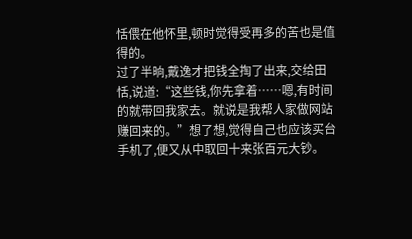恬偎在他怀里,顿时觉得受再多的苦也是值得的。
过了半晌,戴逸才把钱全掏了出来,交给田恬,说道:“这些钱,你先拿着……嗯,有时间的就带回我家去。就说是我帮人家做网站赚回来的。”想了想,觉得自己也应该买台手机了,便又从中取回十来张百元大钞。